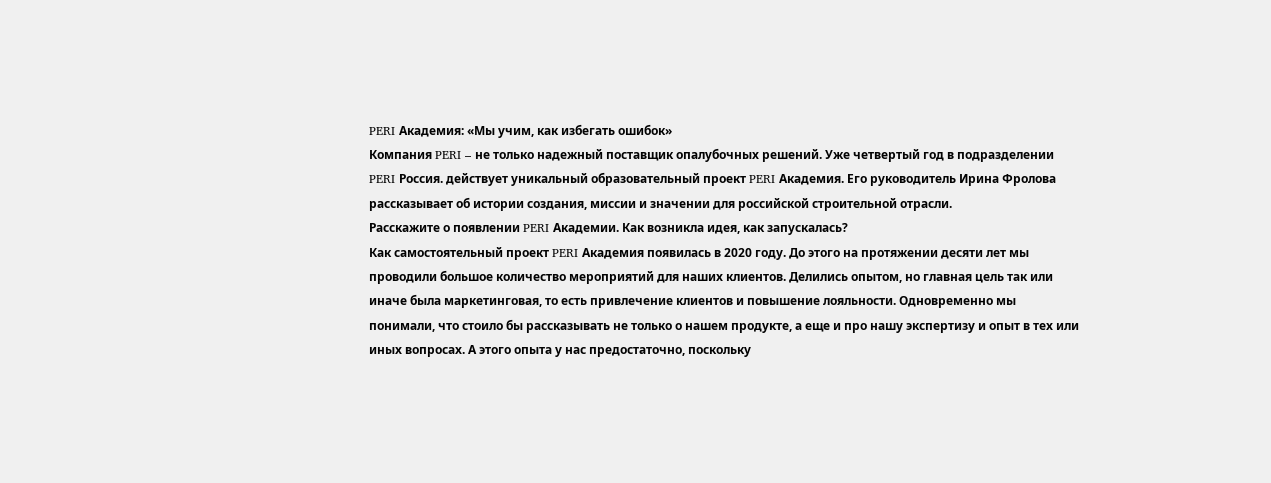PERI Академия: «Мы учим, как избегать ошибок»
Компания PERI – не только надежный поставщик опалубочных решений. Уже четвертый год в подразделении PERI Россия. действует уникальный образовательный проект PERI Академия. Его руководитель Ирина Фролова рассказывает об истории создания, миссии и значении для российской строительной отрасли.
Расскажите о появлении PERI Академии. Как возникла идея, как запускалась?
Как самостоятельный проект PERI Академия появилась в 2020 году. До этого на протяжении десяти лет мы проводили большое количество мероприятий для наших клиентов. Делились опытом, но главная цель так или иначе была маркетинговая, то есть привлечение клиентов и повышение лояльности. Одновременно мы понимали, что стоило бы рассказывать не только о нашем продукте, а еще и про нашу экспертизу и опыт в тех или иных вопросах. А этого опыта у нас предостаточно, поскольку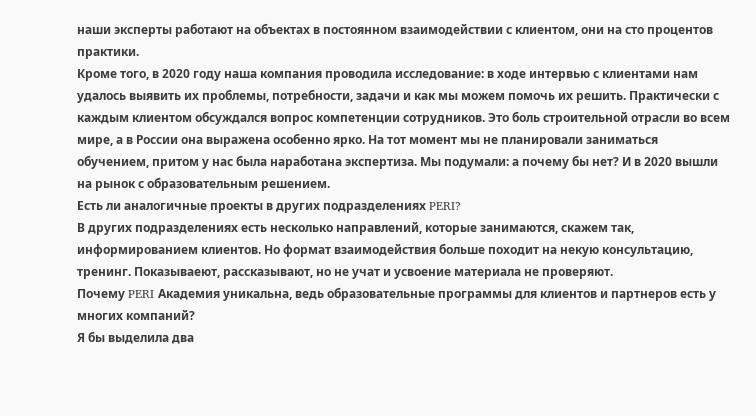наши эксперты работают на объектах в постоянном взаимодействии с клиентом, они на сто процентов практики.
Кроме того, в 2020 году наша компания проводила исследование: в ходе интервью с клиентами нам удалось выявить их проблемы, потребности, задачи и как мы можем помочь их решить. Практически с каждым клиентом обсуждался вопрос компетенции сотрудников. Это боль строительной отрасли во всем мире, а в России она выражена особенно ярко. На тот момент мы не планировали заниматься обучением, притом у нас была наработана экспертиза. Мы подумали: а почему бы нет? И в 2020 вышли на рынок с образовательным решением.
Есть ли аналогичные проекты в других подразделениях PERI?
В других подразделениях есть несколько направлений, которые занимаются, скажем так, информированием клиентов. Но формат взаимодействия больше походит на некую консультацию, тренинг. Показываеют, рассказывают, но не учат и усвоение материала не проверяют.
Почему PERI Академия уникальна, ведь образовательные программы для клиентов и партнеров есть у многих компаний?
Я бы выделила два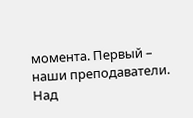момента. Первый – наши преподаватели. Над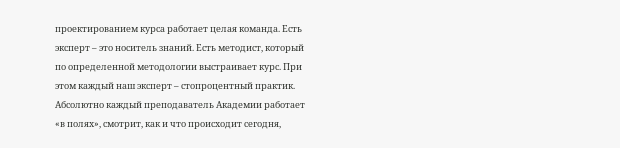проектированием курса работает целая команда. Есть эксперт – это носитель знаний. Есть методист, который по определенной методологии выстраивает курс. При этом каждый наш эксперт – стопроцентный практик. Абсолютно каждый преподаватель Академии работает «в полях», смотрит, как и что происходит сегодня,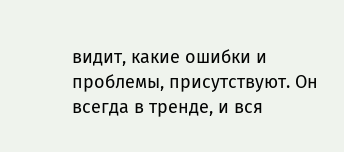видит, какие ошибки и проблемы, присутствуют. Он всегда в тренде, и вся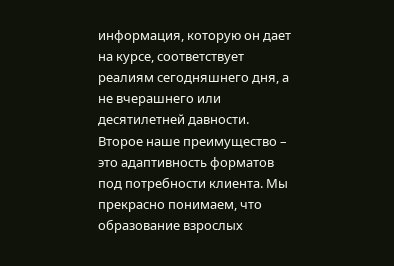информация, которую он дает на курсе, соответствует реалиям сегодняшнего дня, а не вчерашнего или десятилетней давности.
Второе наше преимущество – это адаптивность форматов под потребности клиента. Мы прекрасно понимаем, что образование взрослых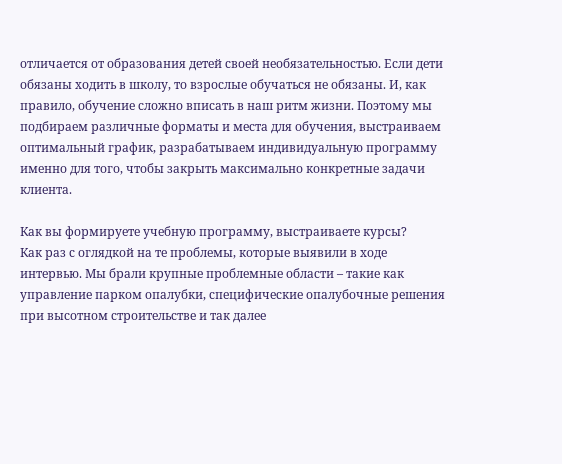отличается от образования детей своей необязательностью. Если дети обязаны ходить в школу, то взрослые обучаться не обязаны. И, как правило, обучение сложно вписать в наш ритм жизни. Поэтому мы подбираем различные форматы и места для обучения, выстраиваем оптимальный график, разрабатываем индивидуальную программу именно для того, чтобы закрыть максимально конкретные задачи клиента.

Как вы формируете учебную программу, выстраиваете курсы?
Как раз с оглядкой на те проблемы, которые выявили в ходе интервью. Мы брали крупные проблемные области – такие как управление парком опалубки, специфические опалубочные решения при высотном строительстве и так далее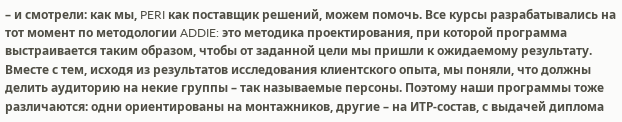– и смотрели: как мы, PERI как поставщик решений, можем помочь. Все курсы разрабатывались на тот момент по методологии ADDIE: это методика проектирования, при которой программа выстраивается таким образом, чтобы от заданной цели мы пришли к ожидаемому результату.
Вместе с тем, исходя из результатов исследования клиентского опыта, мы поняли, что должны делить аудиторию на некие группы – так называемые персоны. Поэтому наши программы тоже различаются: одни ориентированы на монтажников, другие – на ИТР-состав, с выдачей диплома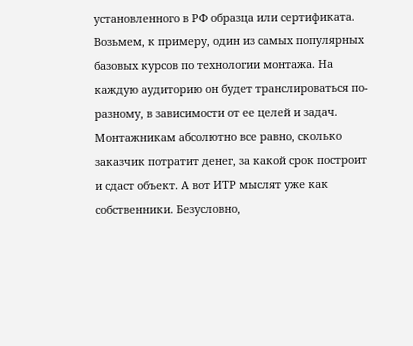установленного в РФ образца или сертификата. Возьмем, к примеру, один из самых популярных базовых курсов по технологии монтажа. На каждую аудиторию он будет транслироваться по-разному, в зависимости от ее целей и задач. Монтажникам абсолютно все равно, сколько заказчик потратит денег, за какой срок построит и сдаст объект. А вот ИТР мыслят уже как собственники. Безусловно,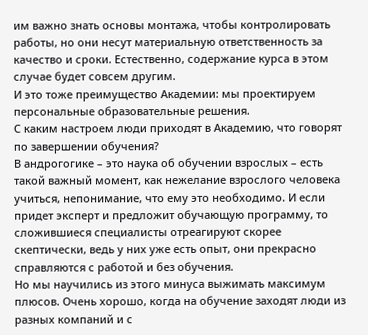им важно знать основы монтажа, чтобы контролировать работы, но они несут материальную ответственность за качество и сроки. Естественно, содержание курса в этом случае будет совсем другим.
И это тоже преимущество Академии: мы проектируем персональные образовательные решения.
С каким настроем люди приходят в Академию, что говорят по завершении обучения?
В андрогогике – это наука об обучении взрослых – есть такой важный момент, как нежелание взрослого человека учиться, непонимание, что ему это необходимо. И если придет эксперт и предложит обучающую программу, то сложившиеся специалисты отреагируют скорее скептически, ведь у них уже есть опыт, они прекрасно справляются с работой и без обучения.
Но мы научились из этого минуса выжимать максимум плюсов. Очень хорошо, когда на обучение заходят люди из разных компаний и с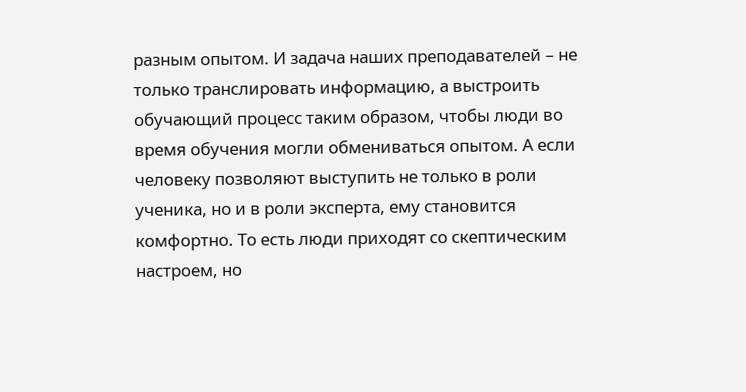разным опытом. И задача наших преподавателей – не только транслировать информацию, а выстроить обучающий процесс таким образом, чтобы люди во время обучения могли обмениваться опытом. А если человеку позволяют выступить не только в роли ученика, но и в роли эксперта, ему становится комфортно. То есть люди приходят со скептическим настроем, но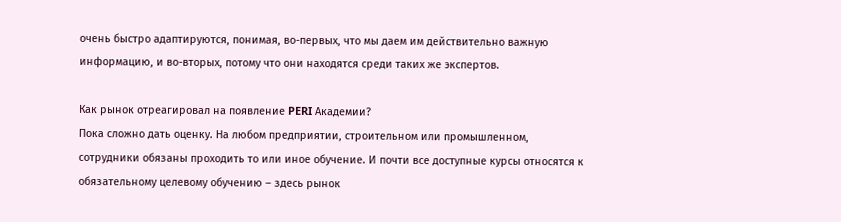очень быстро адаптируются, понимая, во-первых, что мы даем им действительно важную информацию, и во-вторых, потому что они находятся среди таких же экспертов.

Как рынок отреагировал на появление PERI Академии?
Пока сложно дать оценку. На любом предприятии, строительном или промышленном, сотрудники обязаны проходить то или иное обучение. И почти все доступные курсы относятся к обязательному целевому обучению – здесь рынок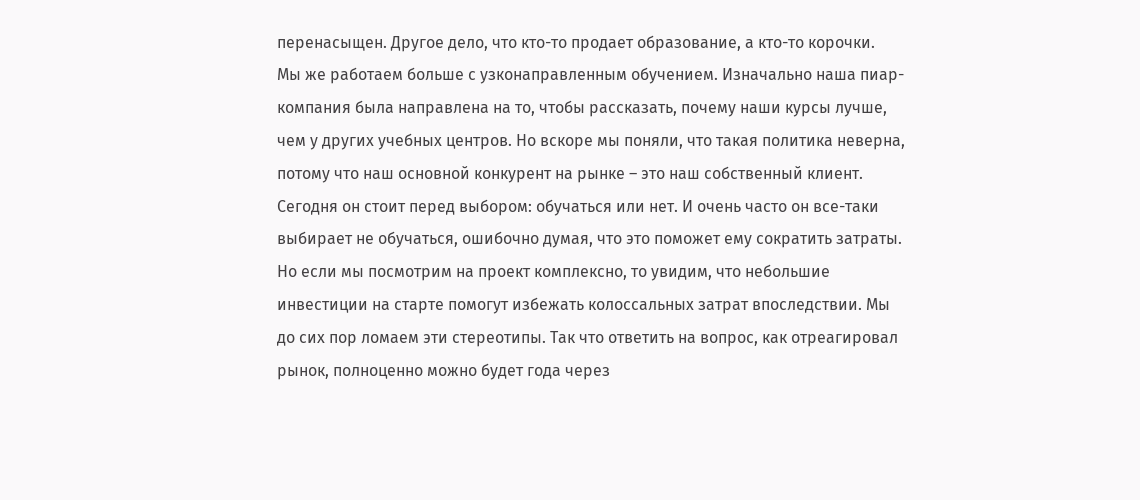перенасыщен. Другое дело, что кто-то продает образование, а кто-то корочки.
Мы же работаем больше с узконаправленным обучением. Изначально наша пиар-компания была направлена на то, чтобы рассказать, почему наши курсы лучше, чем у других учебных центров. Но вскоре мы поняли, что такая политика неверна, потому что наш основной конкурент на рынке – это наш собственный клиент. Сегодня он стоит перед выбором: обучаться или нет. И очень часто он все-таки выбирает не обучаться, ошибочно думая, что это поможет ему сократить затраты.
Но если мы посмотрим на проект комплексно, то увидим, что небольшие инвестиции на старте помогут избежать колоссальных затрат впоследствии. Мы до сих пор ломаем эти стереотипы. Так что ответить на вопрос, как отреагировал рынок, полноценно можно будет года через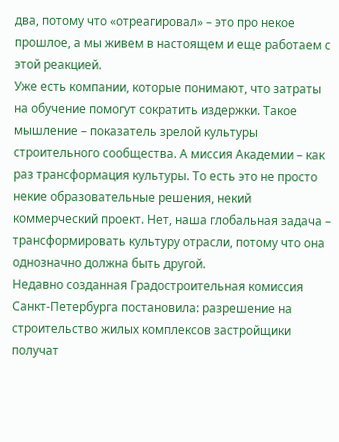два, потому что «отреагировал» – это про некое прошлое, а мы живем в настоящем и еще работаем с этой реакцией.
Уже есть компании, которые понимают, что затраты на обучение помогут сократить издержки. Такое мышление – показатель зрелой культуры строительного сообщества. А миссия Академии – как раз трансформация культуры. То есть это не просто некие образовательные решения, некий коммерческий проект. Нет, наша глобальная задача – трансформировать культуру отрасли, потому что она однозначно должна быть другой.
Недавно созданная Градостроительная комиссия Санкт‑Петербурга постановила: разрешение на строительство жилых комплексов застройщики получат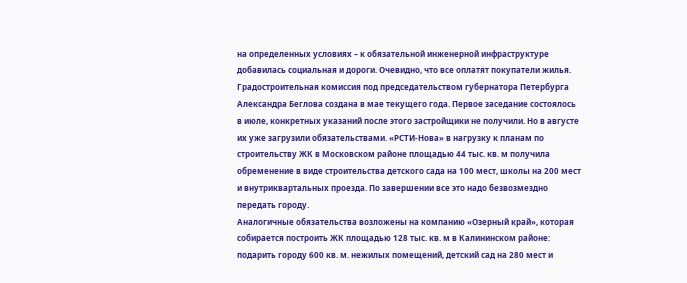на определенных условиях – к обязательной инженерной инфраструктуре добавилась социальная и дороги. Очевидно, что все оплатят покупатели жилья.
Градостроительная комиссия под председательством губернатора Петербурга Александра Беглова создана в мае текущего года. Первое заседание состоялось в июле, конкретных указаний после этого застройщики не получили. Но в августе их уже загрузили обязательствами. «РСТИ-Нова» в нагрузку к планам по строительству ЖК в Московском районе площадью 44 тыс. кв. м получила обременение в виде строительства детского сада на 100 мест, школы на 200 мест и внутриквартальных проезда. По завершении все это надо безвозмездно передать городу.
Аналогичные обязательства возложены на компанию «Озерный край», которая собирается построить ЖК площадью 128 тыс. кв. м в Калининском районе: подарить городу 600 кв. м. нежилых помещений, детский сад на 280 мест и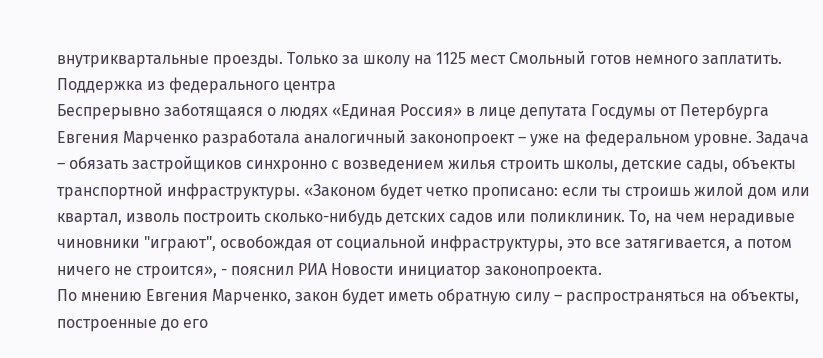внутриквартальные проезды. Только за школу на 1125 мест Смольный готов немного заплатить.
Поддержка из федерального центра
Беспрерывно заботящаяся о людях «Единая Россия» в лице депутата Госдумы от Петербурга Евгения Марченко разработала аналогичный законопроект – уже на федеральном уровне. Задача – обязать застройщиков синхронно с возведением жилья строить школы, детские сады, объекты транспортной инфраструктуры. «Законом будет четко прописано: если ты строишь жилой дом или квартал, изволь построить сколько-нибудь детских садов или поликлиник. То, на чем нерадивые чиновники "играют", освобождая от социальной инфраструктуры, это все затягивается, а потом ничего не строится», - пояснил РИА Новости инициатор законопроекта.
По мнению Евгения Марченко, закон будет иметь обратную силу – распространяться на объекты, построенные до его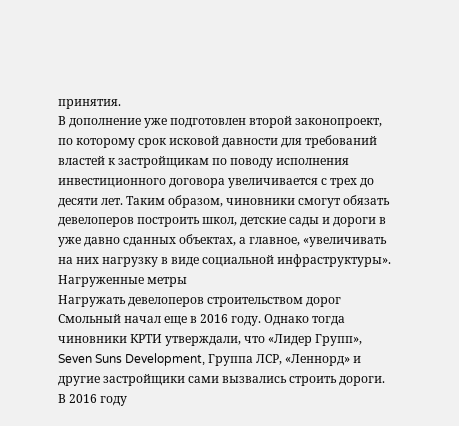принятия.
В дополнение уже подготовлен второй законопроект, по которому срок исковой давности для требований властей к застройщикам по поводу исполнения инвестиционного договора увеличивается с трех до десяти лет. Таким образом, чиновники смогут обязать девелоперов построить школ, детские сады и дороги в уже давно сданных объектах, а главное, «увеличивать на них нагрузку в виде социальной инфраструктуры».
Нагруженные метры
Нагружать девелоперов строительством дорог Смольный начал еще в 2016 году. Однако тогда чиновники КРТИ утверждали, что «Лидер Групп», Seven Suns Development, Группа ЛСР, «Леннорд» и другие застройщики сами вызвались строить дороги.
В 2016 году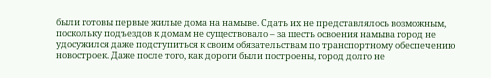были готовы первые жилые дома на намыве. Сдать их не представлялось возможным, поскольку подъездов к домам не существовало – за шесть освоения намыва город не удосужился даже подступиться к своим обязательствам по транспортному обеспечению новостроек. Даже после того, как дороги были построены, город долго не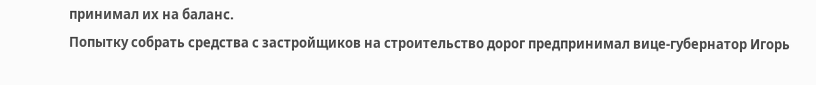принимал их на баланс.
Попытку собрать средства с застройщиков на строительство дорог предпринимал вице-губернатор Игорь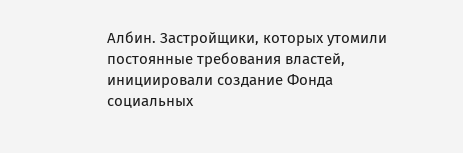Албин. Застройщики, которых утомили постоянные требования властей, инициировали создание Фонда социальных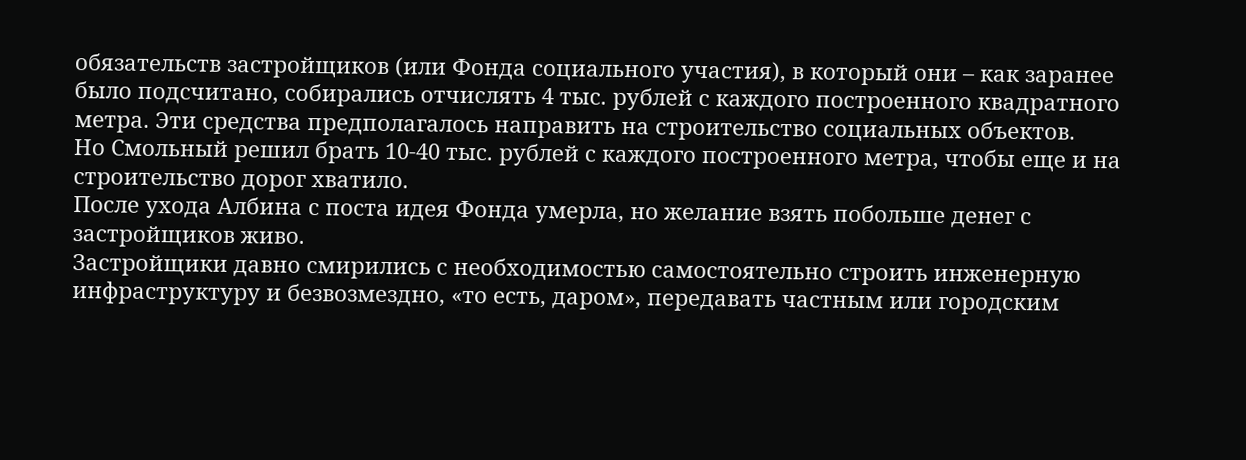обязательств застройщиков (или Фонда социального участия), в который они – как заранее было подсчитано, собирались отчислять 4 тыс. рублей с каждого построенного квадратного метра. Эти средства предполагалось направить на строительство социальных объектов.
Но Смольный решил брать 10-40 тыс. рублей с каждого построенного метра, чтобы еще и на строительство дорог хватило.
После ухода Албина с поста идея Фонда умерла, но желание взять побольше денег с застройщиков живо.
Застройщики давно смирились с необходимостью самостоятельно строить инженерную инфраструктуру и безвозмездно, «то есть, даром», передавать частным или городским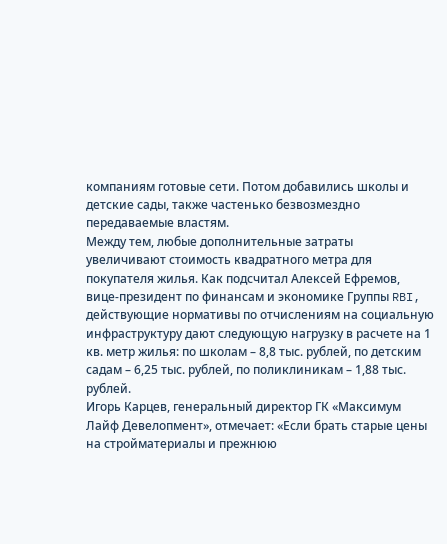компаниям готовые сети. Потом добавились школы и детские сады, также частенько безвозмездно передаваемые властям.
Между тем, любые дополнительные затраты увеличивают стоимость квадратного метра для покупателя жилья. Как подсчитал Алексей Ефремов, вице-президент по финансам и экономике Группы RBI, действующие нормативы по отчислениям на социальную инфраструктуру дают следующую нагрузку в расчете на 1 кв. метр жилья: по школам – 8,8 тыс. рублей, по детским садам – 6,25 тыс. рублей, по поликлиникам – 1,88 тыс. рублей.
Игорь Карцев, генеральный директор ГК «Максимум Лайф Девелопмент», отмечает: «Если брать старые цены на стройматериалы и прежнюю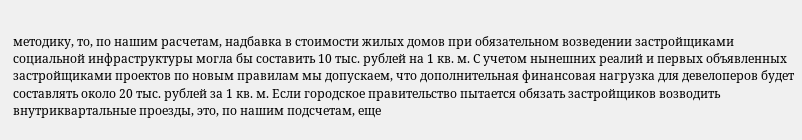методику, то, по нашим расчетам, надбавка в стоимости жилых домов при обязательном возведении застройщиками социальной инфраструктуры могла бы составить 10 тыс. рублей на 1 кв. м. С учетом нынешних реалий и первых объявленных застройщиками проектов по новым правилам мы допускаем, что дополнительная финансовая нагрузка для девелоперов будет составлять около 20 тыс. рублей за 1 кв. м. Если городское правительство пытается обязать застройщиков возводить внутриквартальные проезды, это, по нашим подсчетам, еще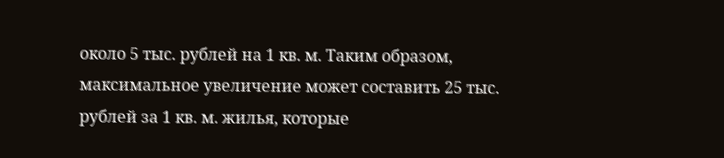около 5 тыс. рублей на 1 кв. м. Таким образом, максимальное увеличение может составить 25 тыс. рублей за 1 кв. м. жилья, которые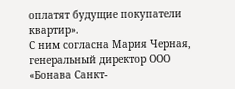оплатят будущие покупатели квартир».
С ним согласна Мария Черная, генеральный директор ООО «Бонава Санкт-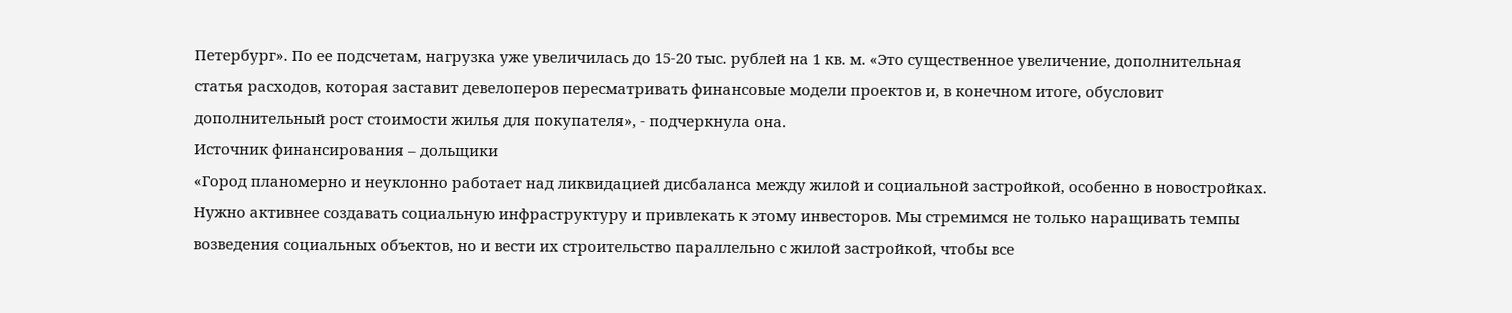Петербург». По ее подсчетам, нагрузка уже увеличилась до 15-20 тыс. рублей на 1 кв. м. «Это существенное увеличение, дополнительная статья расходов, которая заставит девелоперов пересматривать финансовые модели проектов и, в конечном итоге, обусловит дополнительный рост стоимости жилья для покупателя», - подчеркнула она.
Источник финансирования – дольщики
«Город планомерно и неуклонно работает над ликвидацией дисбаланса между жилой и социальной застройкой, особенно в новостройках. Нужно активнее создавать социальную инфраструктуру и привлекать к этому инвесторов. Мы стремимся не только наращивать темпы возведения социальных объектов, но и вести их строительство параллельно с жилой застройкой, чтобы все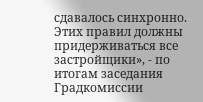сдавалось синхронно. Этих правил должны придерживаться все застройщики», - по итогам заседания Градкомиссии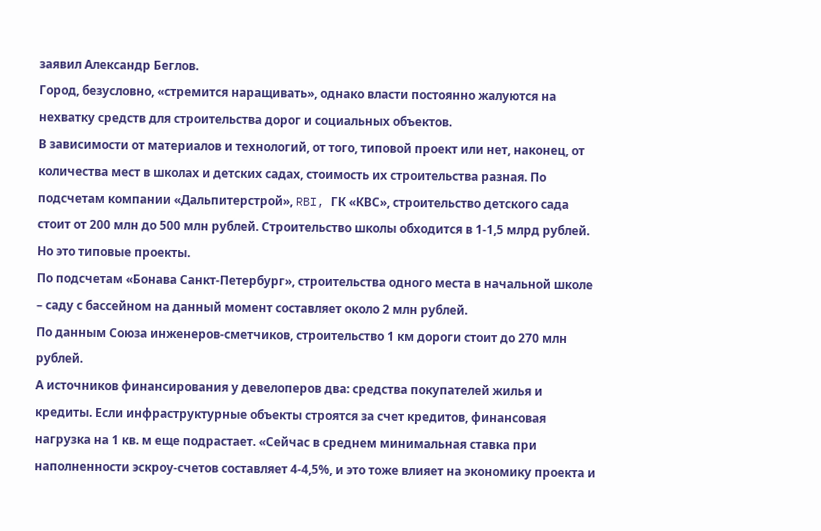заявил Александр Беглов.
Город, безусловно, «стремится наращивать», однако власти постоянно жалуются на нехватку средств для строительства дорог и социальных объектов.
В зависимости от материалов и технологий, от того, типовой проект или нет, наконец, от количества мест в школах и детских садах, стоимость их строительства разная. По подсчетам компании «Дальпитерстрой», RBI, ГК «КВС», строительство детского сада стоит от 200 млн до 500 млн рублей. Строительство школы обходится в 1-1,5 млрд рублей. Но это типовые проекты.
По подсчетам «Бонава Санкт-Петербург», строительства одного места в начальной школе – саду с бассейном на данный момент составляет около 2 млн рублей.
По данным Союза инженеров-сметчиков, строительство 1 км дороги стоит до 270 млн рублей.
А источников финансирования у девелоперов два: средства покупателей жилья и кредиты. Если инфраструктурные объекты строятся за счет кредитов, финансовая нагрузка на 1 кв. м еще подрастает. «Сейчас в среднем минимальная ставка при наполненности эскроу-счетов составляет 4-4,5%, и это тоже влияет на экономику проекта и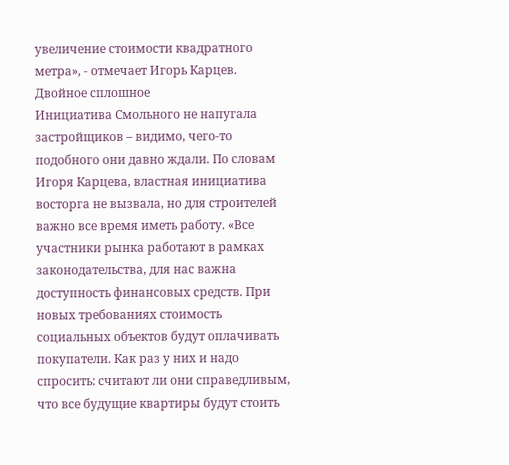увеличение стоимости квадратного метра», - отмечает Игорь Карцев.
Двойное сплошное
Инициатива Смольного не напугала застройщиков – видимо, чего-то подобного они давно ждали. По словам Игоря Карцева, властная инициатива восторга не вызвала, но для строителей важно все время иметь работу. «Все участники рынка работают в рамках законодательства, для нас важна доступность финансовых средств. При новых требованиях стоимость социальных объектов будут оплачивать покупатели. Как раз у них и надо спросить: считают ли они справедливым, что все будущие квартиры будут стоить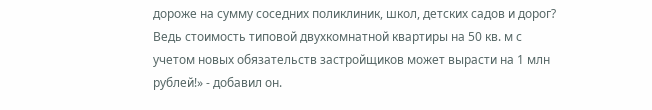дороже на сумму соседних поликлиник, школ, детских садов и дорог? Ведь стоимость типовой двухкомнатной квартиры на 50 кв. м с учетом новых обязательств застройщиков может вырасти на 1 млн рублей!» - добавил он.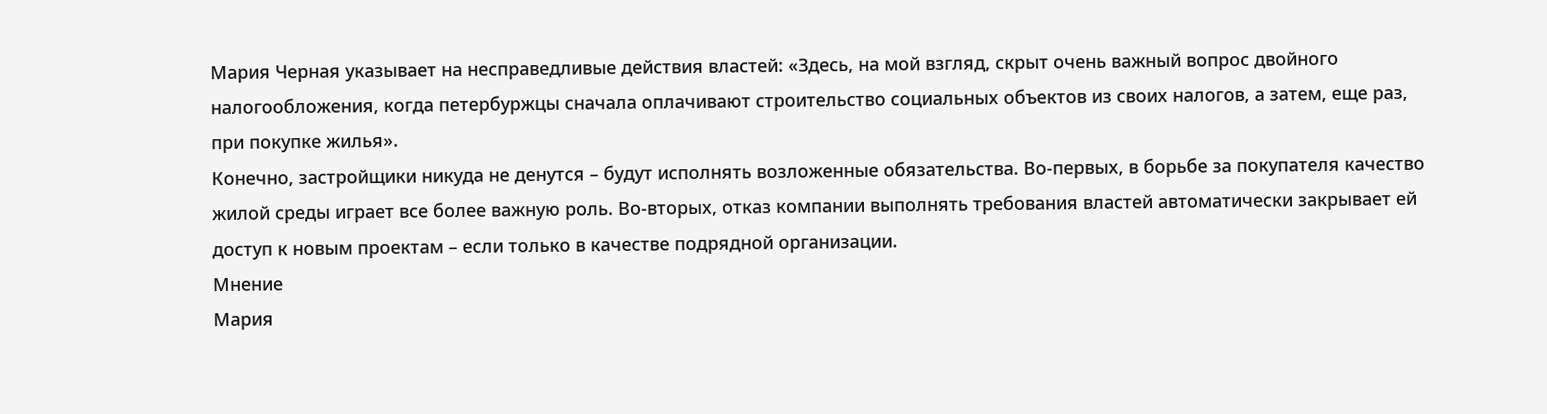Мария Черная указывает на несправедливые действия властей: «Здесь, на мой взгляд, скрыт очень важный вопрос двойного налогообложения, когда петербуржцы сначала оплачивают строительство социальных объектов из своих налогов, а затем, еще раз, при покупке жилья».
Конечно, застройщики никуда не денутся – будут исполнять возложенные обязательства. Во-первых, в борьбе за покупателя качество жилой среды играет все более важную роль. Во-вторых, отказ компании выполнять требования властей автоматически закрывает ей доступ к новым проектам – если только в качестве подрядной организации.
Мнение
Мария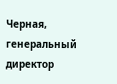Черная, генеральный директор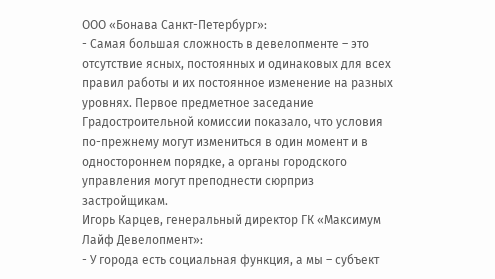ООО «Бонава Санкт-Петербург»:
- Самая большая сложность в девелопменте – это отсутствие ясных, постоянных и одинаковых для всех правил работы и их постоянное изменение на разных уровнях. Первое предметное заседание Градостроительной комиссии показало, что условия по-прежнему могут измениться в один момент и в одностороннем порядке, а органы городского управления могут преподнести сюрприз застройщикам.
Игорь Карцев, генеральный директор ГК «Максимум Лайф Девелопмент»:
- У города есть социальная функция, а мы – субъект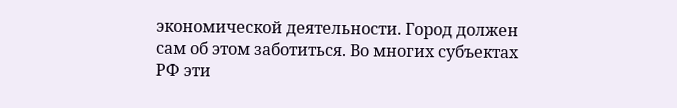экономической деятельности. Город должен сам об этом заботиться. Во многих субъектах РФ эти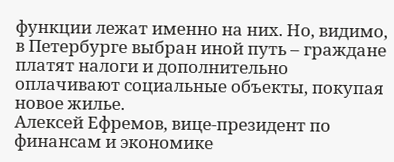функции лежат именно на них. Но, видимо, в Петербурге выбран иной путь – граждане платят налоги и дополнительно оплачивают социальные объекты, покупая новое жилье.
Алексей Ефремов, вице-президент по финансам и экономике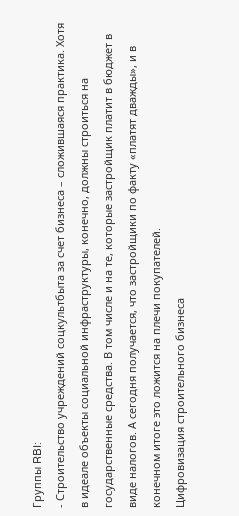Группы RBI:
- Строительство учреждений соцкультбыта за счет бизнеса – сложившаяся практика. Хотя в идеале объекты социальной инфраструктуры, конечно, должны строиться на государственные средства. В том числе и на те, которые застройщик платит в бюджет в виде налогов. А сегодня получается, что застройщики по факту «платят дважды», и в конечном итоге это ложится на плечи покупателей.
Цифровизация строительного бизнеса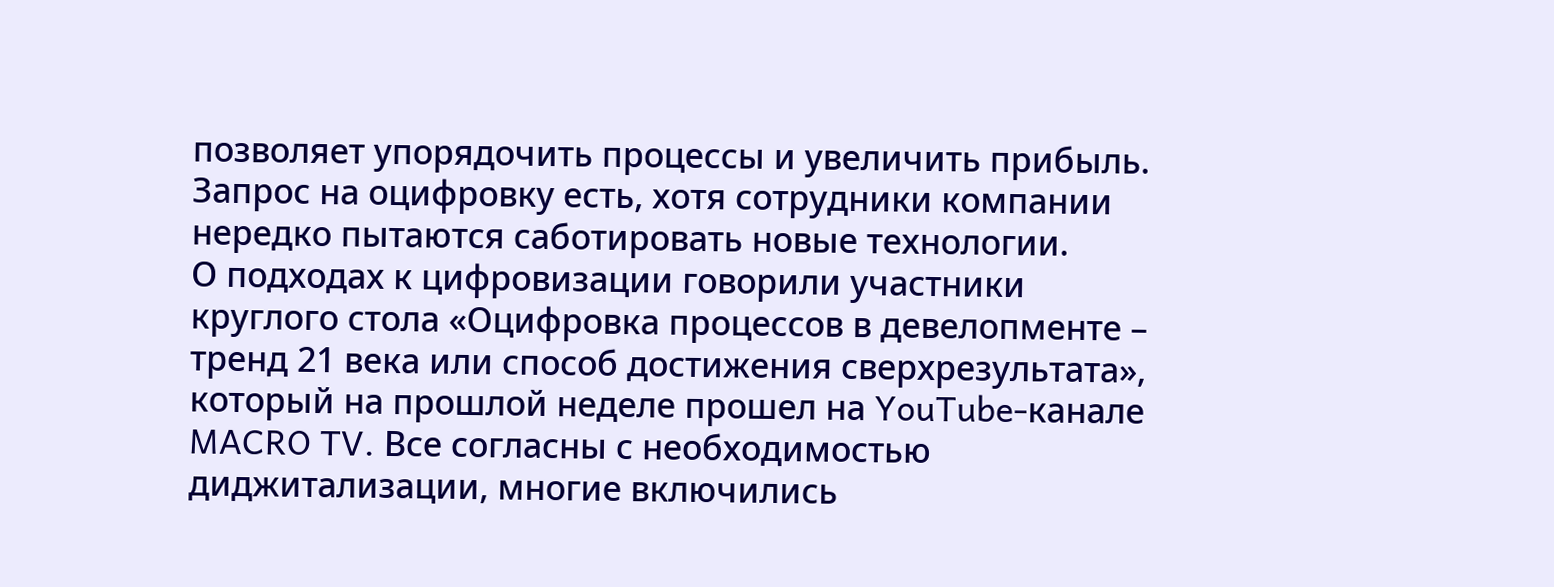позволяет упорядочить процессы и увеличить прибыль. Запрос на оцифровку есть, хотя сотрудники компании нередко пытаются саботировать новые технологии.
О подходах к цифровизации говорили участники круглого стола «Оцифровка процессов в девелопменте – тренд 21 века или способ достижения сверхрезультата», который на прошлой неделе прошел на YouTube-канале MACRO TV. Все согласны с необходимостью диджитализации, многие включились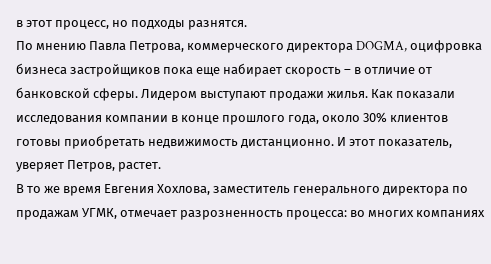в этот процесс, но подходы разнятся.
По мнению Павла Петрова, коммерческого директора DOGMA, оцифровка бизнеса застройщиков пока еще набирает скорость – в отличие от банковской сферы. Лидером выступают продажи жилья. Как показали исследования компании в конце прошлого года, около 30% клиентов готовы приобретать недвижимость дистанционно. И этот показатель, уверяет Петров, растет.
В то же время Евгения Хохлова, заместитель генерального директора по продажам УГМК, отмечает разрозненность процесса: во многих компаниях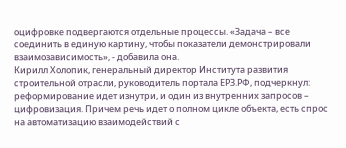оцифровке подвергаются отдельные процессы. «Задача – все соединить в единую картину, чтобы показатели демонстрировали взаимозависимость», - добавила она.
Кирилл Холопик, генеральный директор Института развития строительной отрасли, руководитель портала ЕРЗ.РФ, подчеркнул: реформирование идет изнутри, и один из внутренних запросов – цифровизация. Причем речь идет о полном цикле объекта, есть спрос на автоматизацию взаимодействий с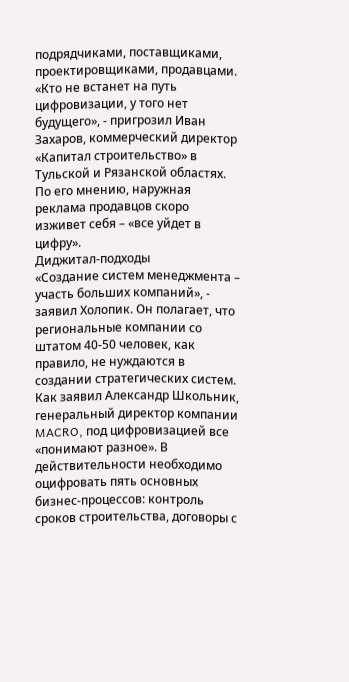подрядчиками, поставщиками, проектировщиками, продавцами.
«Кто не встанет на путь цифровизации, у того нет будущего», - пригрозил Иван Захаров, коммерческий директор «Капитал строительство» в Тульской и Рязанской областях. По его мнению, наружная реклама продавцов скоро изживет себя – «все уйдет в цифру».
Диджитал-подходы
«Создание систем менеджмента – участь больших компаний», - заявил Холопик. Он полагает, что региональные компании со штатом 40-50 человек, как правило, не нуждаются в создании стратегических систем.
Как заявил Александр Школьник, генеральный директор компании MACRO, под цифровизацией все «понимают разное». В действительности необходимо оцифровать пять основных бизнес-процессов: контроль сроков строительства, договоры с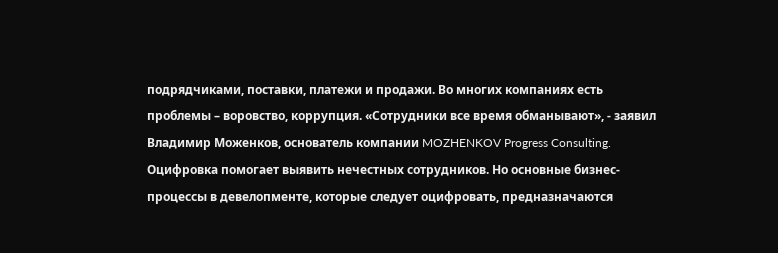подрядчиками, поставки, платежи и продажи. Во многих компаниях есть проблемы – воровство, коррупция. «Сотрудники все время обманывают», - заявил Владимир Моженков, основатель компании MOZHENKOV Progress Consulting.
Оцифровка помогает выявить нечестных сотрудников. Но основные бизнес-процессы в девелопменте, которые следует оцифровать, предназначаются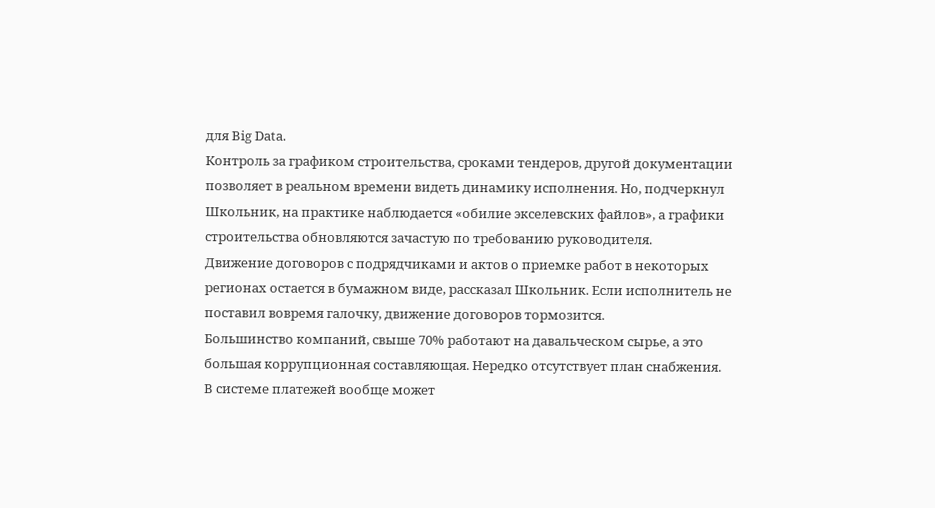для Big Data.
Контроль за графиком строительства, сроками тендеров, другой документации позволяет в реальном времени видеть динамику исполнения. Но, подчеркнул Школьник, на практике наблюдается «обилие экселевских файлов», а графики строительства обновляются зачастую по требованию руководителя.
Движение договоров с подрядчиками и актов о приемке работ в некоторых регионах остается в бумажном виде, рассказал Школьник. Если исполнитель не поставил вовремя галочку, движение договоров тормозится.
Большинство компаний, свыше 70% работают на давальческом сырье, а это большая коррупционная составляющая. Нередко отсутствует план снабжения.
В системе платежей вообще может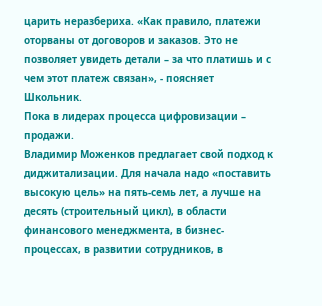царить неразбериха. «Как правило, платежи оторваны от договоров и заказов. Это не позволяет увидеть детали – за что платишь и с чем этот платеж связан», - поясняет Школьник.
Пока в лидерах процесса цифровизации – продажи.
Владимир Моженков предлагает свой подход к диджитализации. Для начала надо «поставить высокую цель» на пять-семь лет, а лучше на десять (строительный цикл), в области финансового менеджмента, в бизнес-процессах, в развитии сотрудников, в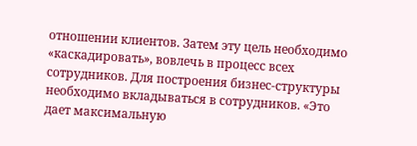отношении клиентов. Затем эту цель необходимо «каскадировать», вовлечь в процесс всех сотрудников. Для построения бизнес-структуры необходимо вкладываться в сотрудников. «Это дает максимальную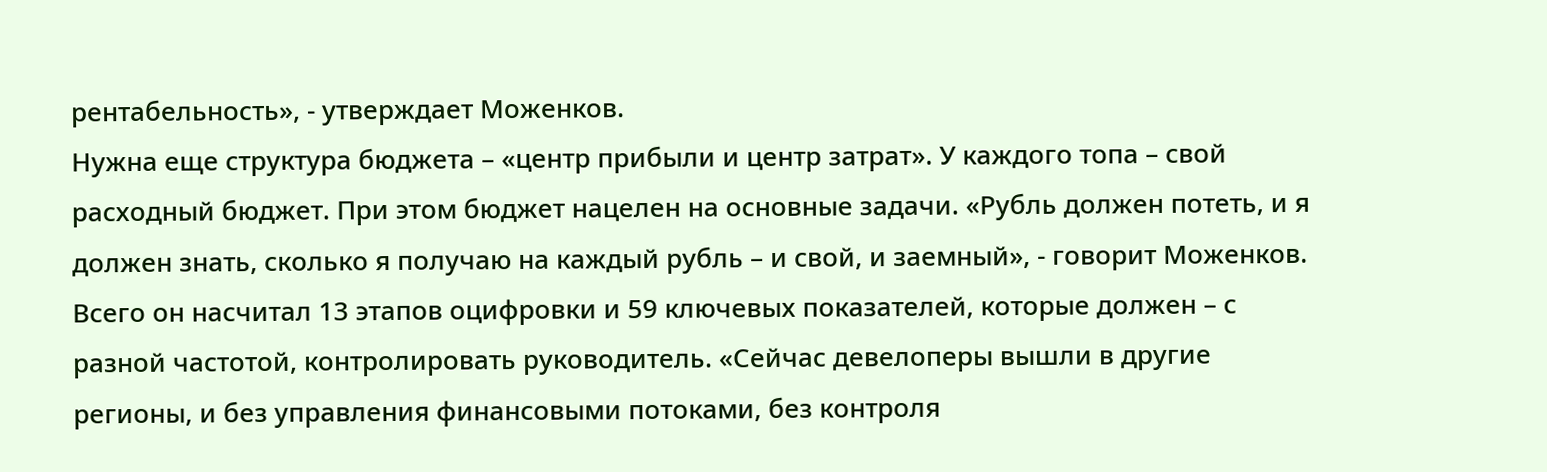рентабельность», - утверждает Моженков.
Нужна еще структура бюджета – «центр прибыли и центр затрат». У каждого топа – свой расходный бюджет. При этом бюджет нацелен на основные задачи. «Рубль должен потеть, и я должен знать, сколько я получаю на каждый рубль – и свой, и заемный», - говорит Моженков.
Всего он насчитал 13 этапов оцифровки и 59 ключевых показателей, которые должен – с разной частотой, контролировать руководитель. «Сейчас девелоперы вышли в другие регионы, и без управления финансовыми потоками, без контроля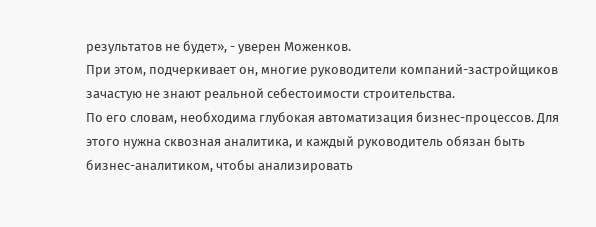результатов не будет», - уверен Моженков.
При этом, подчеркивает он, многие руководители компаний-застройщиков зачастую не знают реальной себестоимости строительства.
По его словам, необходима глубокая автоматизация бизнес-процессов. Для этого нужна сквозная аналитика, и каждый руководитель обязан быть бизнес-аналитиком, чтобы анализировать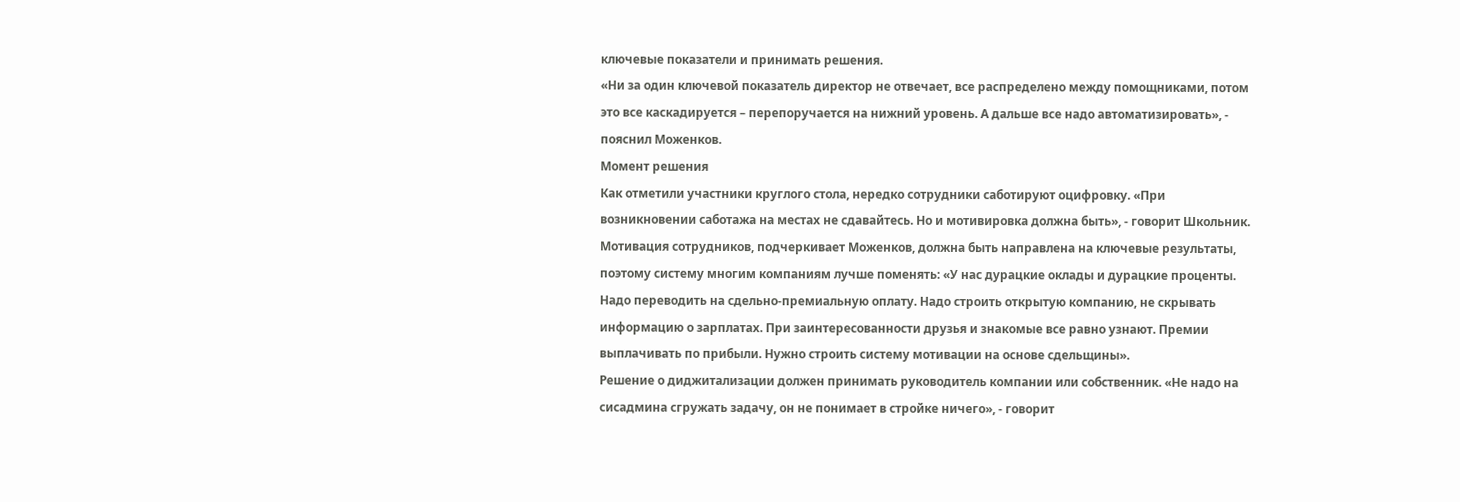ключевые показатели и принимать решения.
«Ни за один ключевой показатель директор не отвечает, все распределено между помощниками, потом это все каскадируется – перепоручается на нижний уровень. А дальше все надо автоматизировать», - пояснил Моженков.
Момент решения
Как отметили участники круглого стола, нередко сотрудники саботируют оцифровку. «При возникновении саботажа на местах не сдавайтесь. Но и мотивировка должна быть», - говорит Школьник.
Мотивация сотрудников, подчеркивает Моженков, должна быть направлена на ключевые результаты, поэтому систему многим компаниям лучше поменять: «У нас дурацкие оклады и дурацкие проценты. Надо переводить на сдельно-премиальную оплату. Надо строить открытую компанию, не скрывать информацию о зарплатах. При заинтересованности друзья и знакомые все равно узнают. Премии выплачивать по прибыли. Нужно строить систему мотивации на основе сдельщины».
Решение о диджитализации должен принимать руководитель компании или собственник. «Не надо на сисадмина сгружать задачу, он не понимает в стройке ничего», - говорит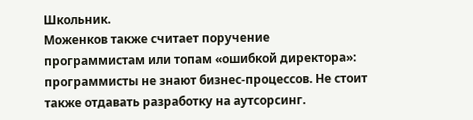Школьник.
Моженков также считает поручение программистам или топам «ошибкой директора»: программисты не знают бизнес-процессов. Не стоит также отдавать разработку на аутсорсинг.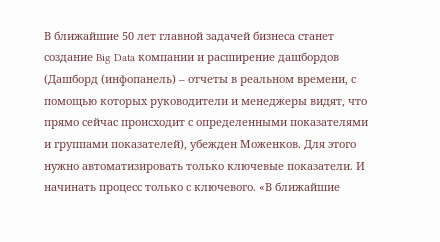В ближайшие 50 лет главной задачей бизнеса станет создание Big Data компании и расширение дашбордов (Дашборд (инфопанель) – отчеты в реальном времени, с помощью которых руководители и менеджеры видят, что прямо сейчас происходит с определенными показателями и группами показателей), убежден Моженков. Для этого нужно автоматизировать только ключевые показатели. И начинать процесс только с ключевого. «В ближайшие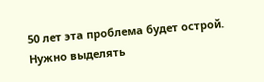50 лет эта проблема будет острой. Нужно выделять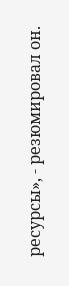ресурсы», - резюмировал он.